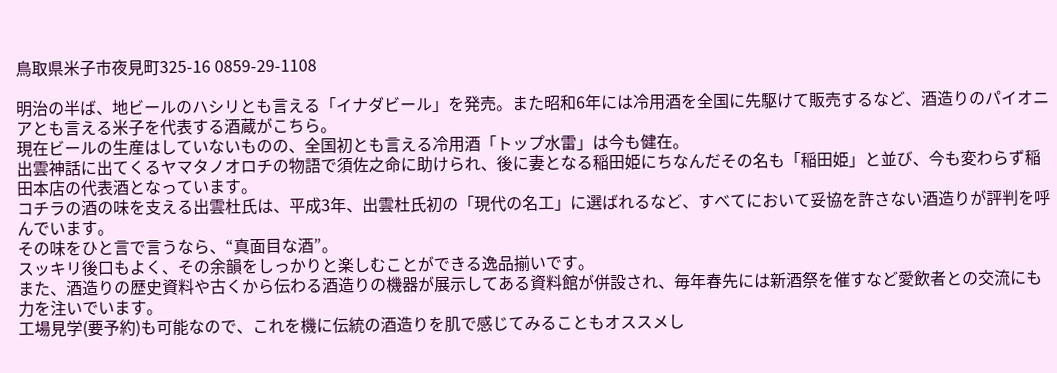鳥取県米子市夜見町325-16 0859-29-1108

明治の半ば、地ビールのハシリとも言える「イナダビール」を発売。また昭和6年には冷用酒を全国に先駆けて販売するなど、酒造りのパイオニアとも言える米子を代表する酒蔵がこちら。
現在ビールの生産はしていないものの、全国初とも言える冷用酒「トップ水雷」は今も健在。
出雲神話に出てくるヤマタノオロチの物語で須佐之命に助けられ、後に妻となる稲田姫にちなんだその名も「稲田姫」と並び、今も変わらず稲田本店の代表酒となっています。
コチラの酒の味を支える出雲杜氏は、平成3年、出雲杜氏初の「現代の名工」に選ばれるなど、すべてにおいて妥協を許さない酒造りが評判を呼んでいます。
その味をひと言で言うなら、“真面目な酒”。
スッキリ後口もよく、その余韻をしっかりと楽しむことができる逸品揃いです。
また、酒造りの歴史資料や古くから伝わる酒造りの機器が展示してある資料館が併設され、毎年春先には新酒祭を催すなど愛飲者との交流にも力を注いでいます。
工場見学(要予約)も可能なので、これを機に伝統の酒造りを肌で感じてみることもオススメし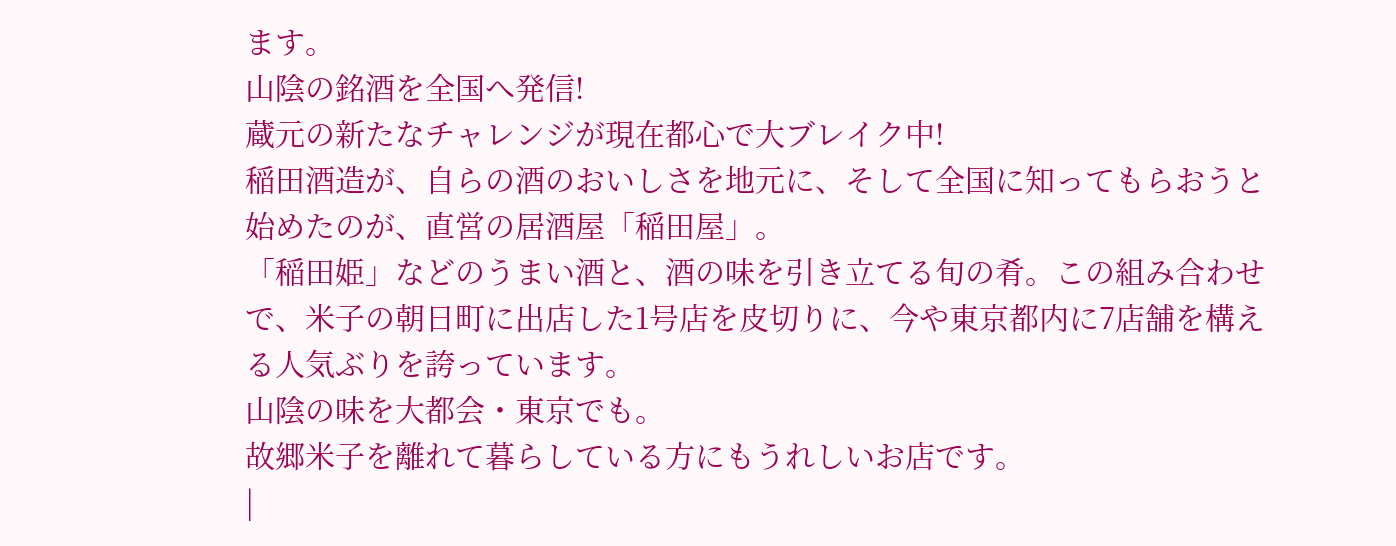ます。
山陰の銘酒を全国へ発信!
蔵元の新たなチャレンジが現在都心で大ブレイク中!
稲田酒造が、自らの酒のおいしさを地元に、そして全国に知ってもらおうと始めたのが、直営の居酒屋「稲田屋」。
「稲田姫」などのうまい酒と、酒の味を引き立てる旬の肴。この組み合わせで、米子の朝日町に出店した1号店を皮切りに、今や東京都内に7店舗を構える人気ぶりを誇っています。
山陰の味を大都会・東京でも。
故郷米子を離れて暮らしている方にもうれしいお店です。
|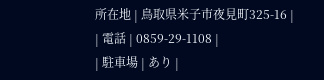所在地 | 鳥取県米子市夜見町325-16 |
| 電話 | 0859-29-1108 |
| 駐車場 | あり |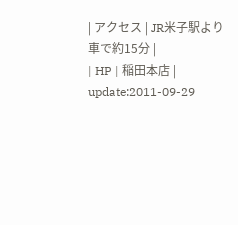| アクセス | JR米子駅より車で約15分 |
| HP | 稲田本店 |
update:2011-09-29